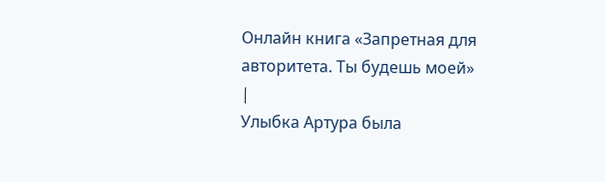Онлайн книга «Запретная для авторитета. Ты будешь моей»
|
Улыбка Артура была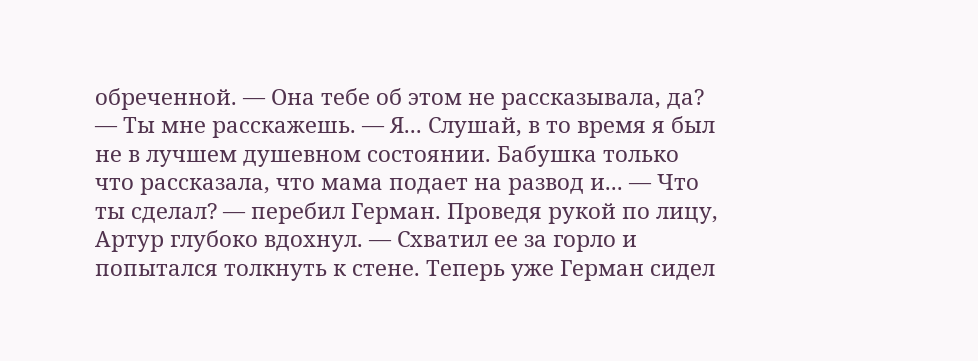обреченной. — Она тебе об этом не рассказывала, да? — Ты мне расскажешь. — Я... Слушай, в то время я был не в лучшем душевном состоянии. Бабушка только что рассказала, что мама подает на развод и... — Что ты сделал? — перебил Герман. Проведя рукой по лицу, Артур глубоко вдохнул. — Схватил ее за горло и попытался толкнуть к стене. Теперь уже Герман сидел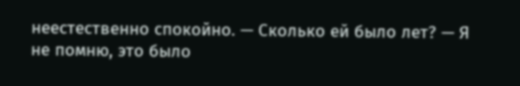неестественно спокойно. — Сколько ей было лет? — Я не помню, это было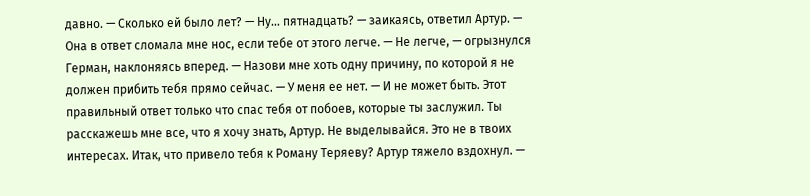давно. — Сколько ей было лет? — Ну… пятнадцать? — заикаясь, ответил Артур. — Она в ответ сломала мне нос, если тебе от этого легче. — Не легче, — огрызнулся Герман, наклоняясь вперед. — Назови мне хоть одну причину, по которой я не должен прибить тебя прямо сейчас. — У меня ее нет. — И не может быть. Этот правильный ответ только что спас тебя от побоев, которые ты заслужил. Ты расскажешь мне все, что я хочу знать, Артур. Не выделывайся. Это не в твоих интересах. Итак, что привело тебя к Роману Теряеву? Артур тяжело вздохнул. —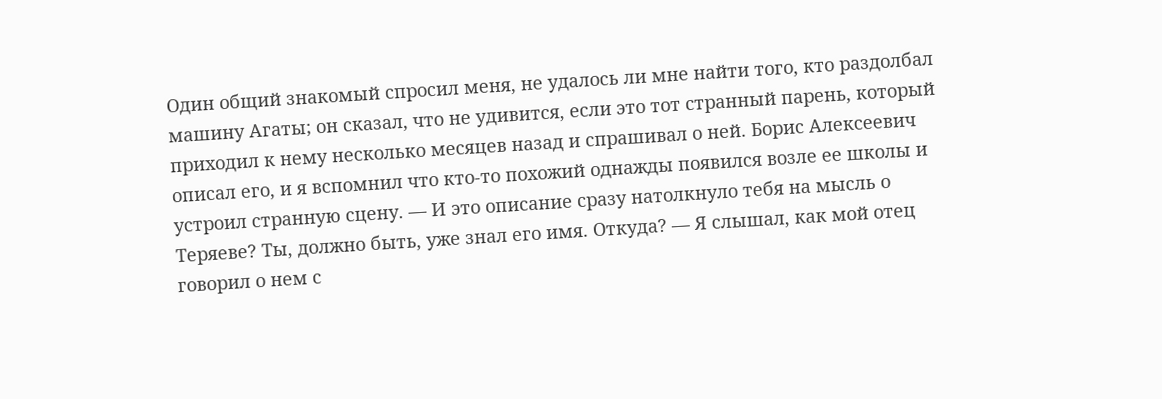Один общий знакомый спросил меня, не удалось ли мне найти того, кто раздолбал машину Агаты; он сказал, что не удивится, если это тот странный парень, который приходил к нему несколько месяцев назад и спрашивал о ней. Борис Алексеевич описал его, и я вспомнил что кто-то похожий однажды появился возле ее школы и устроил странную сцену. — И это описание сразу натолкнуло тебя на мысль о Теряеве? Ты, должно быть, уже знал его имя. Откуда? — Я слышал, как мой отец говорил о нем с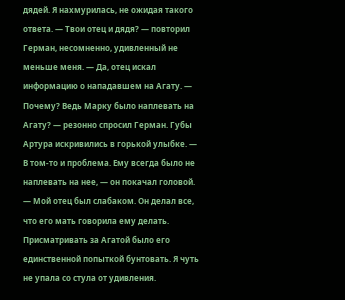дядей. Я нахмурилась, не ожидая такого ответа. — Твои отец и дядя? — повторил Герман, несомненно, удивленный не меньше меня. — Да, отец искал информацию о нападавшем на Агату. — Почему? Ведь Марку было наплевать на Агату? — резонно спросил Герман. Губы Артура искривились в горькой улыбке. — В том-то и проблема. Ему всегда было не наплевать на нее, — он покачал головой. — Мой отец был слабаком. Он делал все, что его мать говорила ему делать. Присматривать за Агатой было его единственной попыткой бунтовать. Я чуть не упала со стула от удивления.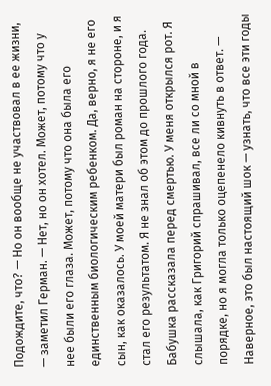Подождите, что? — Но он вообще не участвовал в ее жизни, — заметил Герман. — Нет, но он хотел. Может, потому что у нее были его глаза. Может, потому что она была его единственным биологическим ребенком. Да, верно, я не его сын, как оказалось. У моей матери был роман на стороне, и я стал его результатом. Я не знал об этом до прошлого года. Бабушка рассказала перед смертью. У меня открылся рот. Я слышала, как Григорий спрашивал, все ли со мной в порядке, но я могла только оцепенело кивнуть в ответ. — Наверное, это был настоящий шок — узнать, что все эти годы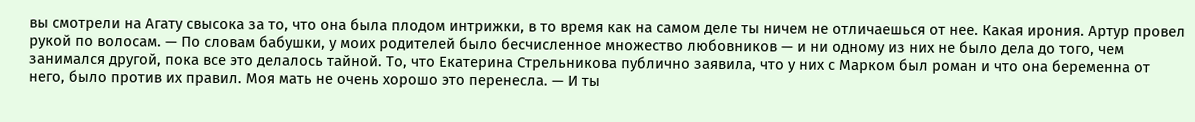вы смотрели на Агату свысока за то, что она была плодом интрижки, в то время как на самом деле ты ничем не отличаешься от нее. Какая ирония. Артур провел рукой по волосам. — По словам бабушки, у моих родителей было бесчисленное множество любовников — и ни одному из них не было дела до того, чем занимался другой, пока все это делалось тайной. То, что Екатерина Стрельникова публично заявила, что у них с Марком был роман и что она беременна от него, было против их правил. Моя мать не очень хорошо это перенесла. — И ты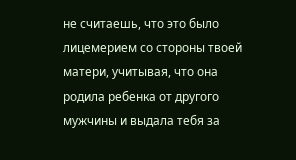не считаешь, что это было лицемерием со стороны твоей матери, учитывая, что она родила ребенка от другого мужчины и выдала тебя за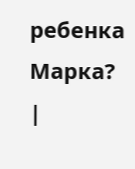ребенка Марка? |